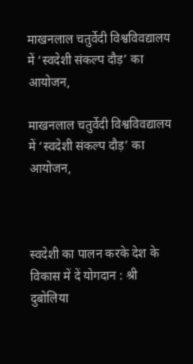माखनलाल चतुर्वेदी विश्वविवद्यालय में ‘स्वदेशी संकल्प दौड़’ का आयोजन,

माखनलाल चतुर्वेदी विश्वविवद्यालय में ‘स्वदेशी संकल्प दौड़’ का आयोजन,



स्वदेशी का पालन करके देश के विकास में दें योगदान : श्री दुबोलिया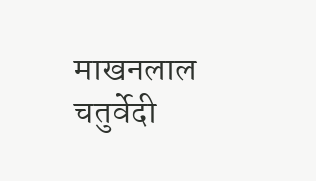माखनलाल चतुर्वेदी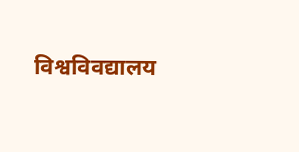विश्वविवद्यालय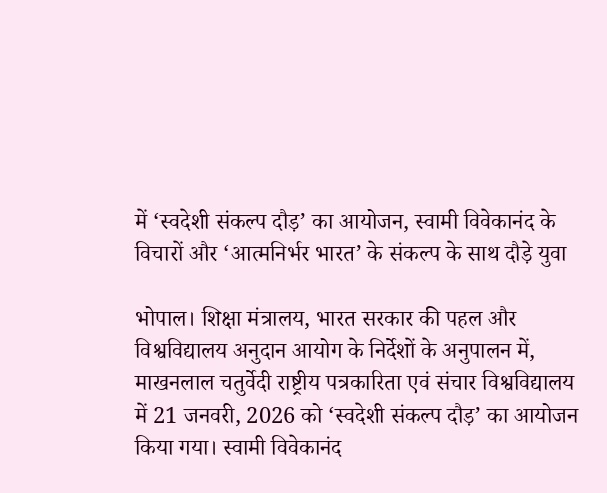में ‘स्वदेशी संकल्प दौड़’ का आयोजन, स्वामी विवेकानंद के विचारों और ‘आत्मनिर्भर भारत’ के संकल्प के साथ दौड़े युवा

भोपाल। शिक्षा मंत्रालय, भारत सरकार की पहल और विश्वविद्यालय अनुदान आयोग के निर्देशों के अनुपालन में, माखनलाल चतुर्वेदी राष्ट्रीय पत्रकारिता एवं संचार विश्वविद्यालय में 21 जनवरी, 2026 को ‘स्वदेशी संकल्प दौड़’ का आयोजन किया गया। स्वामी विवेकानंद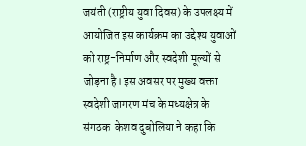जयंती (राष्ट्रीय युवा दिवस) के उपलक्ष्य में आयोजित इस कार्यक्रम का उद्देश्य युवाओं को राष्ट्र-निर्माण और स्वदेशी मूल्यों से जोड़ना है। इस अवसर पर मुख्य वक्ता स्वदेशी जागरण मंच के मध्यक्षेत्र के संगठक  केशव दुबोलिया ने कहा कि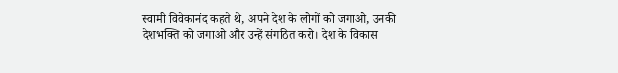स्वामी विवेकानंद कहते थे, अपने देश के लोगों को जगाओ, उनकी देशभक्ति को जगाओ और उन्हें संगठित करो। देश के विकास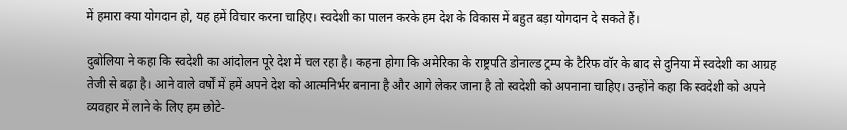में हमारा क्या योगदान हो, यह हमें विचार करना चाहिए। स्वदेशी का पालन करके हम देश के विकास में बहुत बड़ा योगदान दे सकते हैं।

दुबोलिया ने कहा कि स्वदेशी का आंदोलन पूरे देश में चल रहा है। कहना होगा कि अमेरिका के राष्ट्रपति डोनाल्ड ट्रम्प के टैरिफ वॉर के बाद से दुनिया में स्वदेशी का आग्रह तेजी से बढ़ा है। आने वाले वर्षों में हमें अपने देश को आत्मनिर्भर बनाना है और आगे लेकर जाना है तो स्वदेशी को अपनाना चाहिए। उन्होंने कहा कि स्वदेशी को अपने व्यवहार में लाने के लिए हम छोटे-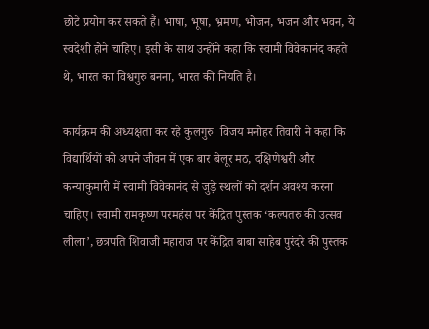छोटे प्रयोग कर सकते हैं। भाषा, भूषा, भ्रमण, भोजन, भजन और भवन, ये स्वदेशी होने चाहिए। इसी के साथ उन्होंने कहा कि स्वामी विवेकानंद कहते थे, भारत का विश्वगुरु बनना, भारत की नियति है।

कार्यक्रम की अध्यक्षता कर रहे कुलगुरु  विजय मनोहर तिवारी ने कहा कि विद्यार्थियों को अपने जीवन में एक बार बेलूर मठ, दक्षिणेश्वरी और कन्याकुमारी में स्वामी विवेकानंद से जुड़े स्थलों को दर्शन अवश्य करना चाहिए। स्वामी रामकृष्ण परमहंस पर केंद्रित पुस्तक ‘कल्पतरु की उत्सव लीला’, छत्रपति शिवाजी महाराज पर केंद्रित बाबा साहेब पुरंदरे की पुस्तक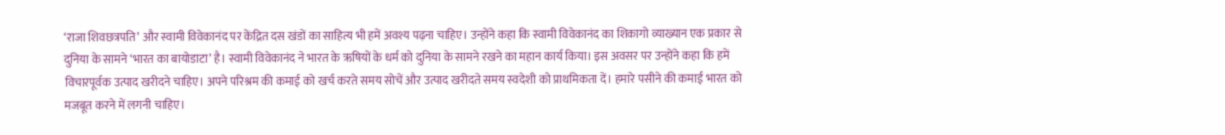‘राजा शिवछत्रपति’ और स्वामी विवेकानंद पर केंद्रित दस खंडों का साहित्य भी हमें अवश्य पढ़ना चाहिए। उन्होंने कहा कि स्वामी विवेकानंद का शिकागो व्याख्यान एक प्रकार से दुनिया के सामने ‘भारत का बायोडाटा’ है। स्वामी विवेकानंद ने भारत के ऋषियों के धर्म को दुनिया के सामने रखने का महान कार्य किया। इस अवसर पर उन्होंने कहा कि हमें विचारपूर्वक उत्पाद खरीदने चाहिए। अपने परिश्रम की कमाई को खर्च करते समय सोचें और उत्पाद खरीदते समय स्वदेशी को प्राथमिकता दें। हमारे पसीने की कमाई भारत को मजबूत करने में लगनी चाहिए।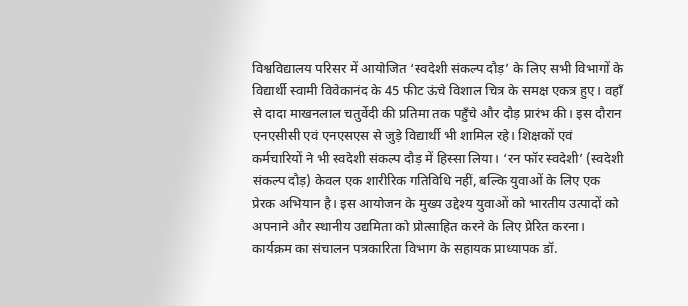विश्वविद्यालय परिसर में आयोजित ‘स्वदेशी संकल्प दौड़’ के लिए सभी विभागों के विद्यार्थी स्वामी विवेकानंद के 45 फीट ऊंचे विशाल चित्र के समक्ष एकत्र हुए। वहाँ से दादा माखनलाल चतुर्वेदी की प्रतिमा तक पहुँचे और दौड़ प्रारंभ की। इस दौरान एनएसीसी एवं एनएसएस से जुड़े विद्यार्थी भी शामिल रहे। शिक्षकों एवं कर्मचारियों ने भी स्वदेशी संकल्प दौड़ में हिस्सा लिया। ‘रन फॉर स्वदेशी’ (स्वदेशी संकल्प दौड़) केवल एक शारीरिक गतिविधि नहीं, बल्कि युवाओं के लिए एक प्रेरक अभियान है। इस आयोजन के मुख्य उद्देश्य युवाओं को भारतीय उत्पादों को अपनाने और स्थानीय उद्यमिता को प्रोत्साहित करने के लिए प्रेरित करना। कार्यक्रम का संचालन पत्रकारिता विभाग के सहायक प्राध्यापक डॉ.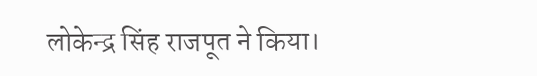लोकेन्द्र सिंह राजपूत ने किया।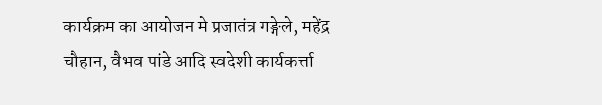कार्यक्रम का आयोजन मे प्रजातंत्र गङ्गेले, महेंद्र चौहान, वैभव पांडे आदि स्वदेशी कार्यकर्त्ता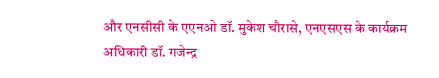और एनसीसी के एएनओ डॉ. मुकेश चौरासे, एनएसएस के कार्यक्रम अधिकारी डॉ. गजेन्द्र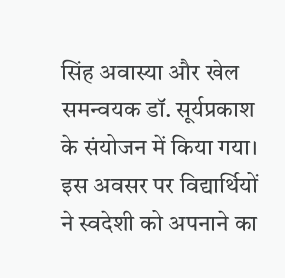सिंह अवास्या और खेल समन्वयक डॉ. सूर्यप्रकाश के संयोजन में किया गया। इस अवसर पर विद्यार्थियों ने स्वदेशी को अपनाने का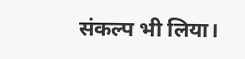संकल्प भी लिया।